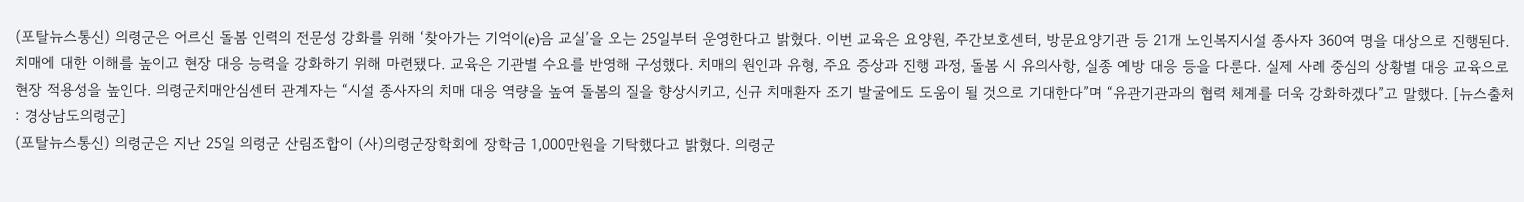(포탈뉴스통신) 의령군은 어르신 돌봄 인력의 전문성 강화를 위해 ‘찾아가는 기억이(e)음 교실’을 오는 25일부터 운영한다고 밝혔다. 이번 교육은 요양원, 주간보호센터, 방문요양기관 등 21개 노인복지시설 종사자 360여 명을 대상으로 진행된다. 치매에 대한 이해를 높이고 현장 대응 능력을 강화하기 위해 마련됐다. 교육은 기관별 수요를 반영해 구성했다. 치매의 원인과 유형, 주요 증상과 진행 과정, 돌봄 시 유의사항, 실종 예방 대응 등을 다룬다. 실제 사례 중심의 상황별 대응 교육으로 현장 적용성을 높인다. 의령군치매안심센터 관계자는 “시설 종사자의 치매 대응 역량을 높여 돌봄의 질을 향상시키고, 신규 치매환자 조기 발굴에도 도움이 될 것으로 기대한다”며 “유관기관과의 협력 체계를 더욱 강화하겠다”고 말했다. [뉴스출처 : 경상남도의령군]
(포탈뉴스통신) 의령군은 지난 25일 의령군 산림조합이 (사)의령군장학회에 장학금 1,000만원을 기탁했다고 밝혔다. 의령군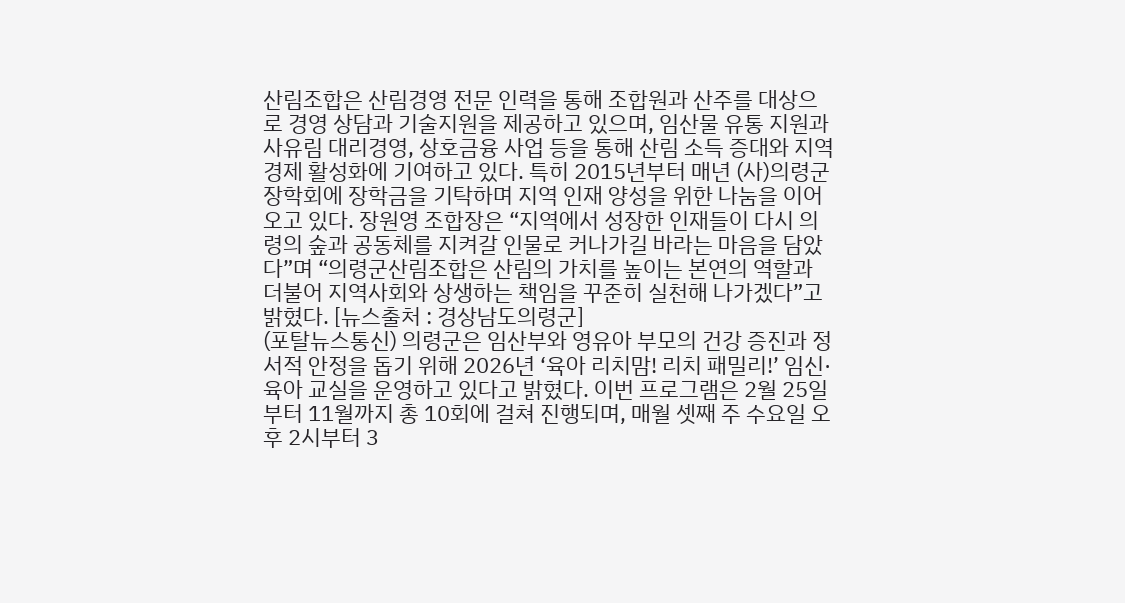산림조합은 산림경영 전문 인력을 통해 조합원과 산주를 대상으로 경영 상담과 기술지원을 제공하고 있으며, 임산물 유통 지원과 사유림 대리경영, 상호금융 사업 등을 통해 산림 소득 증대와 지역경제 활성화에 기여하고 있다. 특히 2015년부터 매년 (사)의령군장학회에 장학금을 기탁하며 지역 인재 양성을 위한 나눔을 이어오고 있다. 장원영 조합장은 “지역에서 성장한 인재들이 다시 의령의 숲과 공동체를 지켜갈 인물로 커나가길 바라는 마음을 담았다”며 “의령군산림조합은 산림의 가치를 높이는 본연의 역할과 더불어 지역사회와 상생하는 책임을 꾸준히 실천해 나가겠다”고 밝혔다. [뉴스출처 : 경상남도의령군]
(포탈뉴스통신) 의령군은 임산부와 영유아 부모의 건강 증진과 정서적 안정을 돕기 위해 2026년 ‘육아 리치맘! 리치 패밀리!’ 임신·육아 교실을 운영하고 있다고 밝혔다. 이번 프로그램은 2월 25일부터 11월까지 총 10회에 걸쳐 진행되며, 매월 셋째 주 수요일 오후 2시부터 3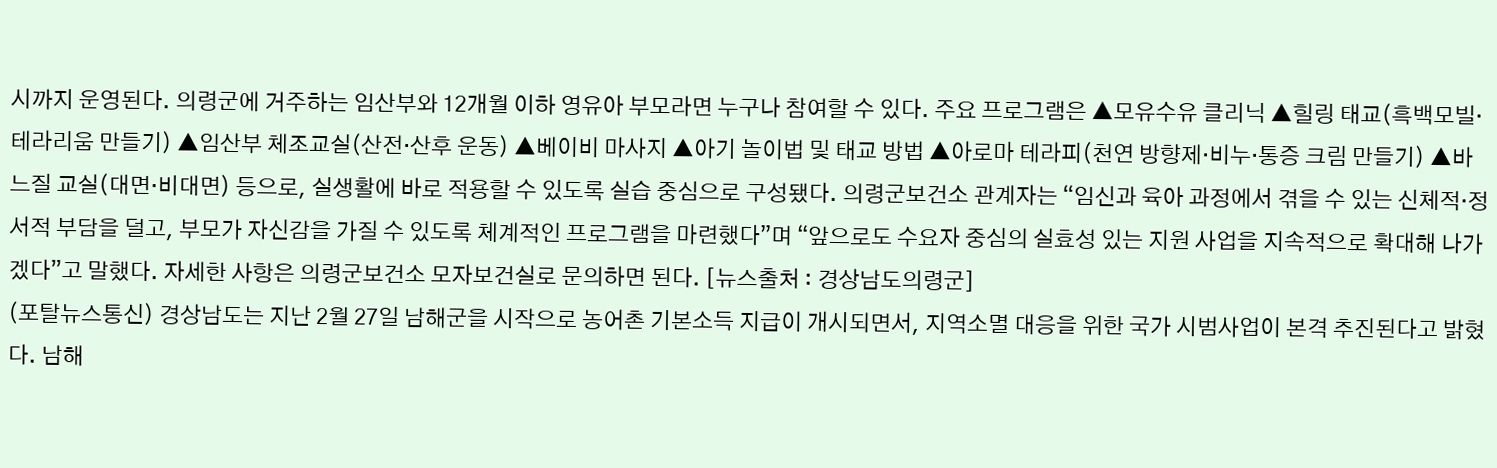시까지 운영된다. 의령군에 거주하는 임산부와 12개월 이하 영유아 부모라면 누구나 참여할 수 있다. 주요 프로그램은 ▲모유수유 클리닉 ▲힐링 태교(흑백모빌·테라리움 만들기) ▲임산부 체조교실(산전·산후 운동) ▲베이비 마사지 ▲아기 놀이법 및 태교 방법 ▲아로마 테라피(천연 방향제·비누·통증 크림 만들기) ▲바느질 교실(대면·비대면) 등으로, 실생활에 바로 적용할 수 있도록 실습 중심으로 구성됐다. 의령군보건소 관계자는 “임신과 육아 과정에서 겪을 수 있는 신체적·정서적 부담을 덜고, 부모가 자신감을 가질 수 있도록 체계적인 프로그램을 마련했다”며 “앞으로도 수요자 중심의 실효성 있는 지원 사업을 지속적으로 확대해 나가겠다”고 말했다. 자세한 사항은 의령군보건소 모자보건실로 문의하면 된다. [뉴스출처 : 경상남도의령군]
(포탈뉴스통신) 경상남도는 지난 2월 27일 남해군을 시작으로 농어촌 기본소득 지급이 개시되면서, 지역소멸 대응을 위한 국가 시범사업이 본격 추진된다고 밝혔다. 남해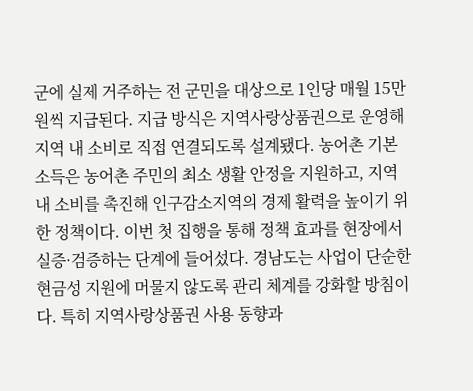군에 실제 거주하는 전 군민을 대상으로 1인당 매월 15만 원씩 지급된다. 지급 방식은 지역사랑상품권으로 운영해 지역 내 소비로 직접 연결되도록 설계됐다. 농어촌 기본소득은 농어촌 주민의 최소 생활 안정을 지원하고, 지역 내 소비를 촉진해 인구감소지역의 경제 활력을 높이기 위한 정책이다. 이번 첫 집행을 통해 정책 효과를 현장에서 실증·검증하는 단계에 들어섰다. 경남도는 사업이 단순한 현금성 지원에 머물지 않도록 관리 체계를 강화할 방침이다. 특히 지역사랑상품권 사용 동향과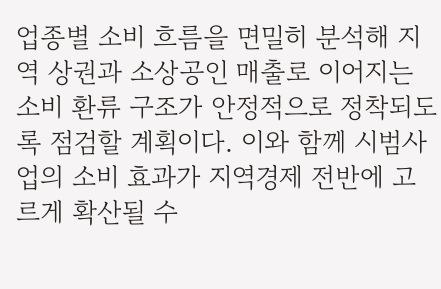업종별 소비 흐름을 면밀히 분석해 지역 상권과 소상공인 매출로 이어지는 소비 환류 구조가 안정적으로 정착되도록 점검할 계획이다. 이와 함께 시범사업의 소비 효과가 지역경제 전반에 고르게 확산될 수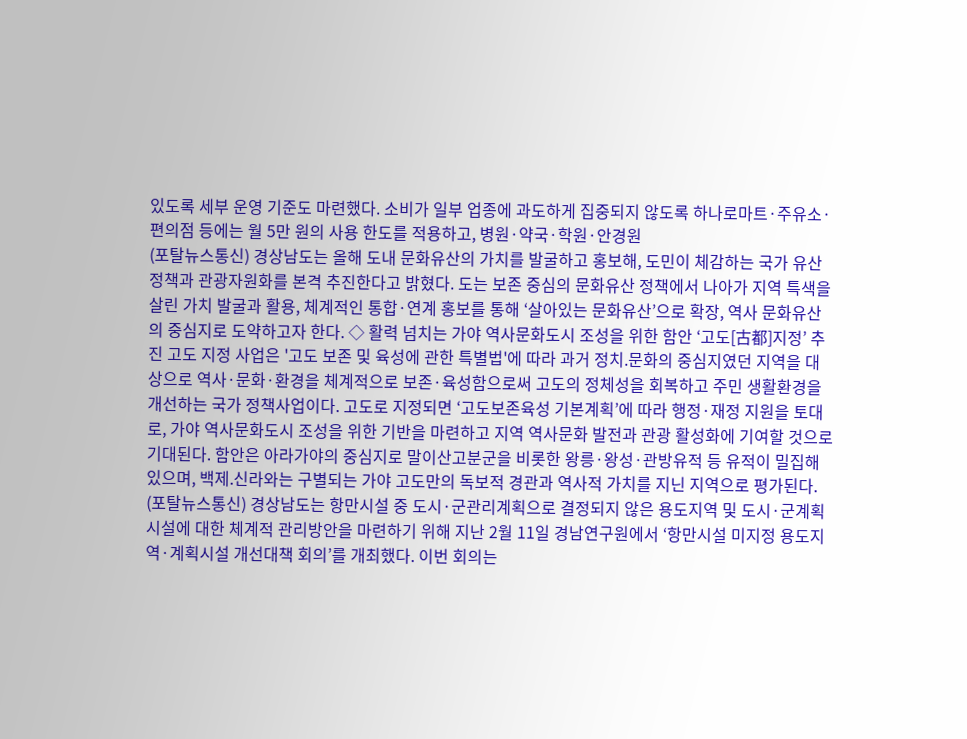있도록 세부 운영 기준도 마련했다. 소비가 일부 업종에 과도하게 집중되지 않도록 하나로마트·주유소·편의점 등에는 월 5만 원의 사용 한도를 적용하고, 병원·약국·학원·안경원
(포탈뉴스통신) 경상남도는 올해 도내 문화유산의 가치를 발굴하고 홍보해, 도민이 체감하는 국가 유산 정책과 관광자원화를 본격 추진한다고 밝혔다. 도는 보존 중심의 문화유산 정책에서 나아가 지역 특색을 살린 가치 발굴과 활용, 체계적인 통합·연계 홍보를 통해 ‘살아있는 문화유산’으로 확장, 역사 문화유산의 중심지로 도약하고자 한다. ◇ 활력 넘치는 가야 역사문화도시 조성을 위한 함안 ‘고도[古都]지정’ 추진 고도 지정 사업은 '고도 보존 및 육성에 관한 특별법'에 따라 과거 정치․문화의 중심지였던 지역을 대상으로 역사·문화·환경을 체계적으로 보존·육성함으로써 고도의 정체성을 회복하고 주민 생활환경을 개선하는 국가 정책사업이다. 고도로 지정되면 ‘고도보존육성 기본계획’에 따라 행정·재정 지원을 토대로, 가야 역사문화도시 조성을 위한 기반을 마련하고 지역 역사문화 발전과 관광 활성화에 기여할 것으로 기대된다. 함안은 아라가야의 중심지로 말이산고분군을 비롯한 왕릉·왕성·관방유적 등 유적이 밀집해 있으며, 백제․신라와는 구별되는 가야 고도만의 독보적 경관과 역사적 가치를 지닌 지역으로 평가된다.
(포탈뉴스통신) 경상남도는 항만시설 중 도시·군관리계획으로 결정되지 않은 용도지역 및 도시·군계획시설에 대한 체계적 관리방안을 마련하기 위해 지난 2월 11일 경남연구원에서 ‘항만시설 미지정 용도지역·계획시설 개선대책 회의’를 개최했다. 이번 회의는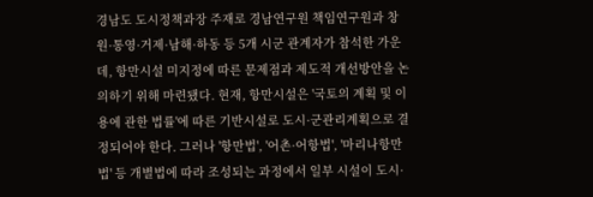경남도 도시정책과장 주재로 경남연구원 책임연구원과 창원·통영·거제·남해·하동 등 5개 시군 관계자가 참석한 가운데, 항만시설 미지정에 따른 문제점과 제도적 개선방안을 논의하기 위해 마련됐다. 현재, 항만시설은 '국토의 계획 및 이용에 관한 법률'에 따른 기반시설로 도시·군관리계획으로 결정되어야 한다. 그러나 '항만법', '어촌·어항법', '마리나항만법' 등 개별법에 따라 조성되는 과정에서 일부 시설이 도시·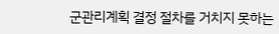군관리계획 결정 절차를 거치지 못하는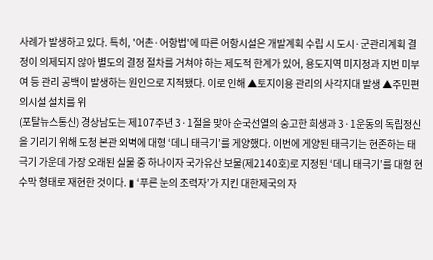사례가 발생하고 있다. 특히, '어촌·어항법'에 따른 어항시설은 개발계획 수립 시 도시·군관리계획 결정이 의제되지 않아 별도의 결정 절차를 거쳐야 하는 제도적 한계가 있어, 용도지역 미지정과 지번 미부여 등 관리 공백이 발생하는 원인으로 지적됐다. 이로 인해 ▲토지이용 관리의 사각지대 발생 ▲주민편의시설 설치를 위
(포탈뉴스통신) 경상남도는 제107주년 3·1절을 맞아 순국선열의 숭고한 희생과 3·1운동의 독립정신을 기리기 위해 도청 본관 외벽에 대형 ‘데니 태극기’를 게양했다. 이번에 게양된 태극기는 현존하는 태극기 가운데 가장 오래된 실물 중 하나이자 국가유산 보물(제2140호)로 지정된 ‘데니 태극기’를 대형 현수막 형태로 재현한 것이다. ▮ ‘푸른 눈의 조력자’가 지킨 대한제국의 자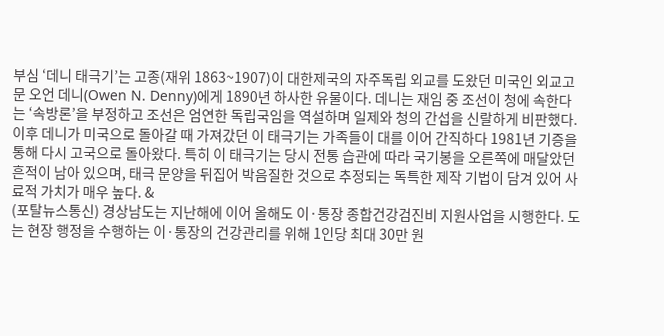부심 ‘데니 태극기’는 고종(재위 1863~1907)이 대한제국의 자주독립 외교를 도왔던 미국인 외교고문 오언 데니(Owen N. Denny)에게 1890년 하사한 유물이다. 데니는 재임 중 조선이 청에 속한다는 ‘속방론’을 부정하고 조선은 엄연한 독립국임을 역설하며 일제와 청의 간섭을 신랄하게 비판했다. 이후 데니가 미국으로 돌아갈 때 가져갔던 이 태극기는 가족들이 대를 이어 간직하다 1981년 기증을 통해 다시 고국으로 돌아왔다. 특히 이 태극기는 당시 전통 습관에 따라 국기봉을 오른쪽에 매달았던 흔적이 남아 있으며, 태극 문양을 뒤집어 박음질한 것으로 추정되는 독특한 제작 기법이 담겨 있어 사료적 가치가 매우 높다. &
(포탈뉴스통신) 경상남도는 지난해에 이어 올해도 이·통장 종합건강검진비 지원사업을 시행한다. 도는 현장 행정을 수행하는 이·통장의 건강관리를 위해 1인당 최대 30만 원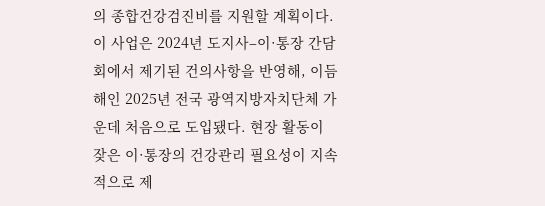의 종합건강검진비를 지원할 계획이다. 이 사업은 2024년 도지사–이·통장 간담회에서 제기된 건의사항을 반영해, 이듬해인 2025년 전국 광역지방자치단체 가운데 처음으로 도입됐다. 현장 활동이 잦은 이·통장의 건강관리 필요성이 지속적으로 제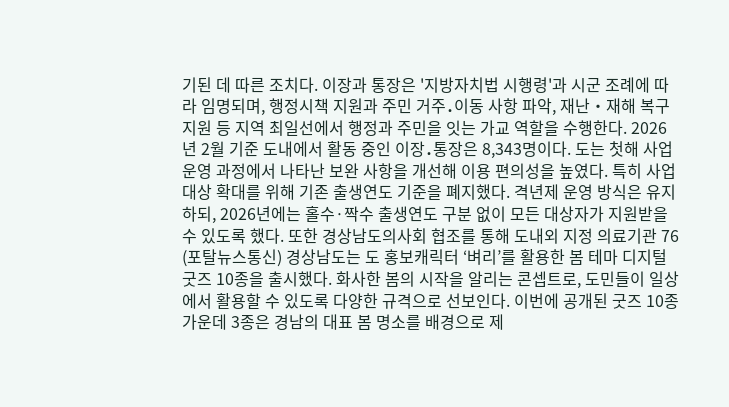기된 데 따른 조치다. 이장과 통장은 '지방자치법 시행령'과 시군 조례에 따라 임명되며, 행정시책 지원과 주민 거주․이동 사항 파악, 재난‧재해 복구 지원 등 지역 최일선에서 행정과 주민을 잇는 가교 역할을 수행한다. 2026년 2월 기준 도내에서 활동 중인 이장․통장은 8,343명이다. 도는 첫해 사업 운영 과정에서 나타난 보완 사항을 개선해 이용 편의성을 높였다. 특히 사업 대상 확대를 위해 기존 출생연도 기준을 폐지했다. 격년제 운영 방식은 유지하되, 2026년에는 홀수·짝수 출생연도 구분 없이 모든 대상자가 지원받을 수 있도록 했다. 또한 경상남도의사회 협조를 통해 도내외 지정 의료기관 76
(포탈뉴스통신) 경상남도는 도 홍보캐릭터 ‘벼리’를 활용한 봄 테마 디지털 굿즈 10종을 출시했다. 화사한 봄의 시작을 알리는 콘셉트로, 도민들이 일상에서 활용할 수 있도록 다양한 규격으로 선보인다. 이번에 공개된 굿즈 10종 가운데 3종은 경남의 대표 봄 명소를 배경으로 제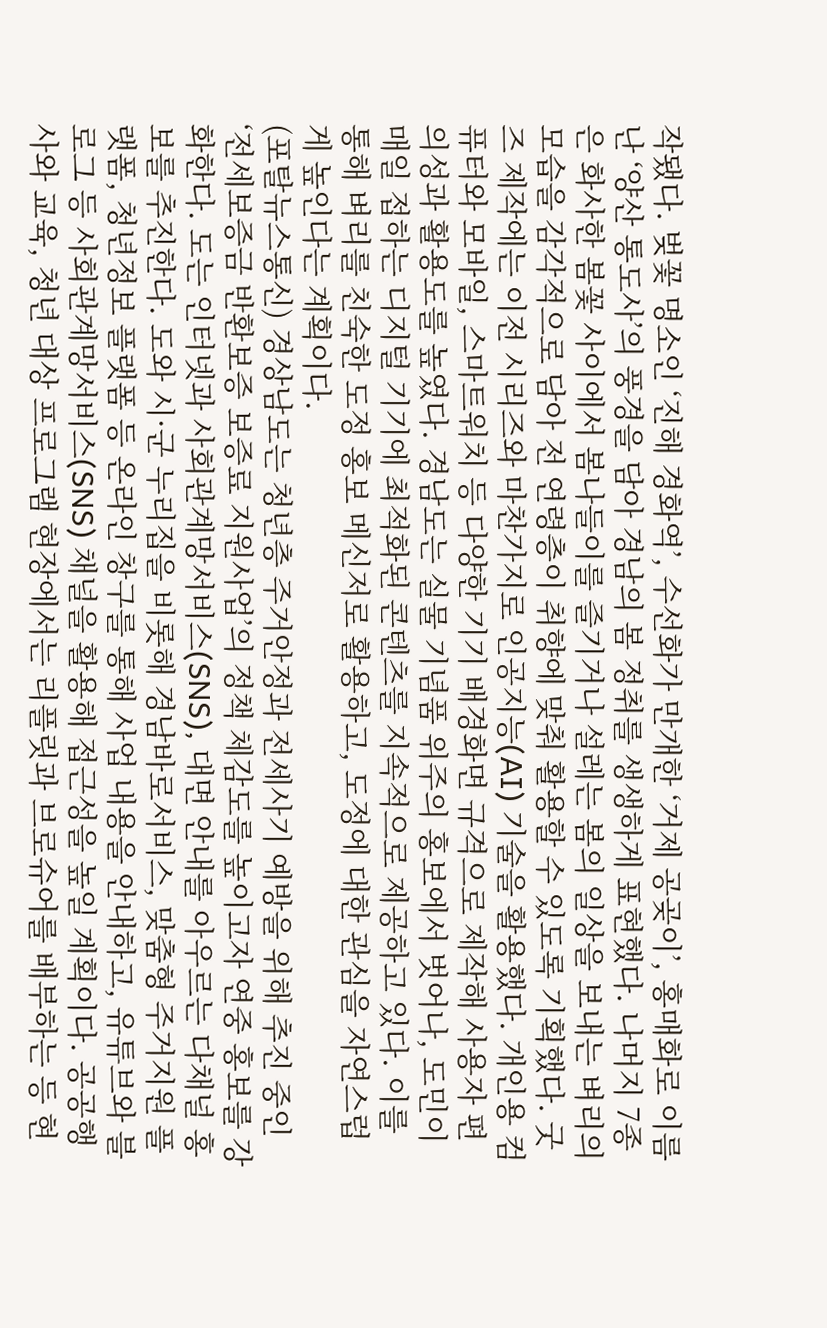작됐다. 벚꽃 명소인 ‘진해 경화역’, 수선화가 만개한 ‘거제 공곶이’, 홍매화로 이름난 ‘양산 통도사’의 풍경을 담아 경남의 봄 정취를 생생하게 표현했다. 나머지 7종은 화사한 봄꽃 사이에서 봄나들이를 즐기거나 설레는 봄의 일상을 보내는 벼리의 모습을 감각적으로 담아 전 연령층이 취향에 맞춰 활용할 수 있도록 기획했다. 굿즈 제작에는 이전 시리즈와 마찬가지로 인공지능(AI) 기술을 활용했다. 개인용 컴퓨터와 모바일, 스마트워치 등 다양한 기기 배경화면 규격으로 제작해 사용자 편의성과 활용도를 높였다. 경남도는 실물 기념품 위주의 홍보에서 벗어나, 도민이 매일 접하는 디지털 기기에 최적화된 콘텐츠를 지속적으로 제공하고 있다. 이를 통해 벼리를 친숙한 도정 홍보 메신저로 활용하고, 도정에 대한 관심을 자연스럽게 높인다는 계획이다.
(포탈뉴스통신) 경상남도는 청년층 주거안정과 전세사기 예방을 위해 추진 중인 ‘전세보증금 반환보증 보증료 지원사업’의 정책 체감도를 높이고자 연중 홍보를 강화한다. 도는 인터넷과 사회관계망서비스(SNS), 대면 안내를 아우르는 다채널 홍보를 추진한다. 도와 시·군 누리집을 비롯해 경남바로서비스, 맞춤형 주거지원 플랫폼, 청년정보 플랫폼 등 온라인 창구를 통해 사업 내용을 안내하고, 유튜브와 블로그 등 사회관계망서비스(SNS) 채널을 활용해 접근성을 높일 계획이다. 공공행사와 교육, 청년 대상 프로그램 현장에서는 리플릿과 브로슈어를 배부하는 등 현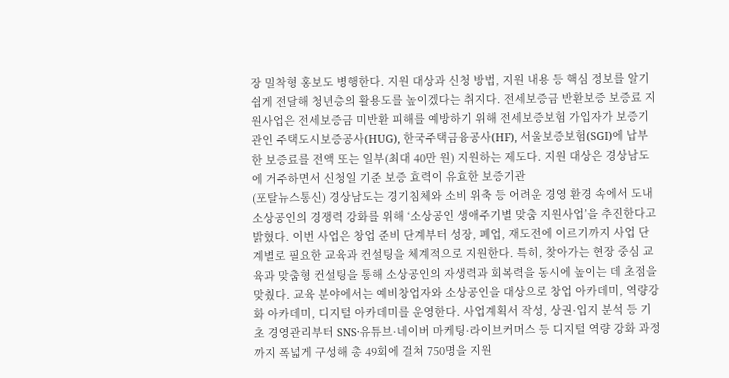장 밀착형 홍보도 병행한다. 지원 대상과 신청 방법, 지원 내용 등 핵심 정보를 알기 쉽게 전달해 청년층의 활용도를 높이겠다는 취지다. 전세보증금 반환보증 보증료 지원사업은 전세보증금 미반환 피해를 예방하기 위해 전세보증보험 가입자가 보증기관인 주택도시보증공사(HUG), 한국주택금융공사(HF), 서울보증보험(SGI)에 납부한 보증료를 전액 또는 일부(최대 40만 원) 지원하는 제도다. 지원 대상은 경상남도에 거주하면서 신청일 기준 보증 효력이 유효한 보증기관
(포탈뉴스통신) 경상남도는 경기침체와 소비 위축 등 어려운 경영 환경 속에서 도내 소상공인의 경쟁력 강화를 위해 ‘소상공인 생애주기별 맞춤 지원사업’을 추진한다고 밝혔다. 이번 사업은 창업 준비 단계부터 성장, 폐업, 재도전에 이르기까지 사업 단계별로 필요한 교육과 컨설팅을 체계적으로 지원한다. 특히, 찾아가는 현장 중심 교육과 맞춤형 컨설팅을 통해 소상공인의 자생력과 회복력을 동시에 높이는 데 초점을 맞췄다. 교육 분야에서는 예비창업자와 소상공인을 대상으로 창업 아카데미, 역량강화 아카데미, 디지털 아카데미를 운영한다. 사업계획서 작성, 상권·입지 분석 등 기초 경영관리부터 SNS·유튜브·네이버 마케팅·라이브커머스 등 디지털 역량 강화 과정까지 폭넓게 구성해 총 49회에 걸쳐 750명을 지원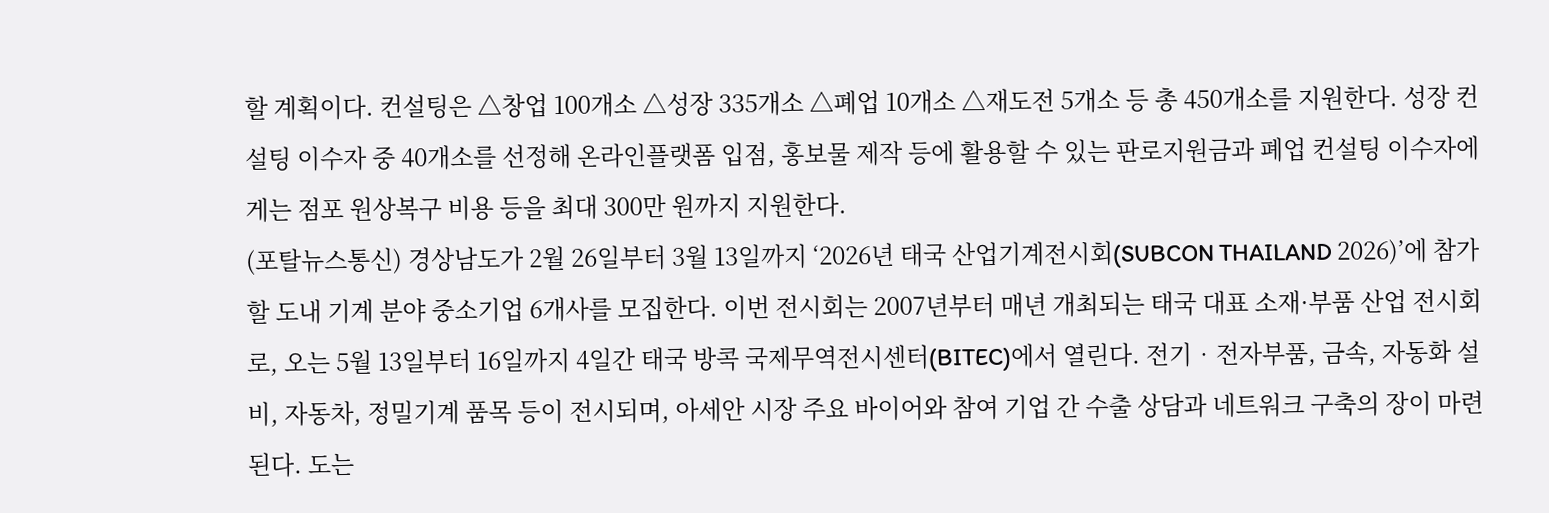할 계획이다. 컨설팅은 △창업 100개소 △성장 335개소 △폐업 10개소 △재도전 5개소 등 총 450개소를 지원한다. 성장 컨설팅 이수자 중 40개소를 선정해 온라인플랫폼 입점, 홍보물 제작 등에 활용할 수 있는 판로지원금과 폐업 컨설팅 이수자에게는 점포 원상복구 비용 등을 최대 300만 원까지 지원한다.
(포탈뉴스통신) 경상남도가 2월 26일부터 3월 13일까지 ‘2026년 태국 산업기계전시회(SUBCON THAILAND 2026)’에 참가할 도내 기계 분야 중소기업 6개사를 모집한다. 이번 전시회는 2007년부터 매년 개최되는 태국 대표 소재·부품 산업 전시회로, 오는 5월 13일부터 16일까지 4일간 태국 방콕 국제무역전시센터(BITEC)에서 열린다. 전기‧전자부품, 금속, 자동화 설비, 자동차, 정밀기계 품목 등이 전시되며, 아세안 시장 주요 바이어와 참여 기업 간 수출 상담과 네트워크 구축의 장이 마련된다. 도는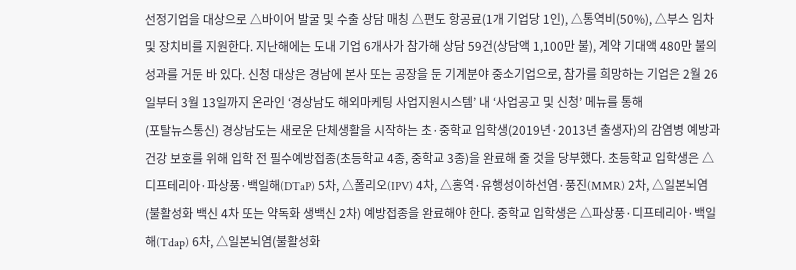선정기업을 대상으로 △바이어 발굴 및 수출 상담 매칭 △편도 항공료(1개 기업당 1인), △통역비(50%), △부스 임차 및 장치비를 지원한다. 지난해에는 도내 기업 6개사가 참가해 상담 59건(상담액 1,100만 불), 계약 기대액 480만 불의 성과를 거둔 바 있다. 신청 대상은 경남에 본사 또는 공장을 둔 기계분야 중소기업으로, 참가를 희망하는 기업은 2월 26일부터 3월 13일까지 온라인 ‘경상남도 해외마케팅 사업지원시스템’ 내 ‘사업공고 및 신청’ 메뉴를 통해
(포탈뉴스통신) 경상남도는 새로운 단체생활을 시작하는 초·중학교 입학생(2019년·2013년 출생자)의 감염병 예방과 건강 보호를 위해 입학 전 필수예방접종(초등학교 4종, 중학교 3종)을 완료해 줄 것을 당부했다. 초등학교 입학생은 △디프테리아·파상풍·백일해(DTaP) 5차, △폴리오(IPV) 4차, △홍역·유행성이하선염·풍진(MMR) 2차, △일본뇌염(불활성화 백신 4차 또는 약독화 생백신 2차) 예방접종을 완료해야 한다. 중학교 입학생은 △파상풍·디프테리아·백일해(Tdap) 6차, △일본뇌염(불활성화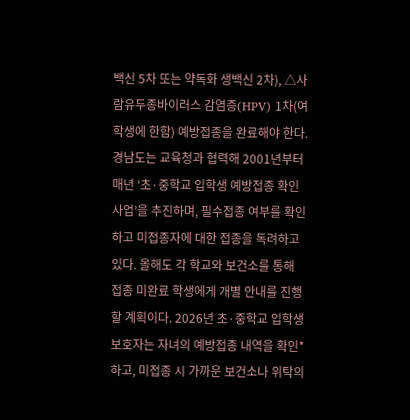백신 5차 또는 약독화 생백신 2차), △사람유두종바이러스 감염증(HPV) 1차(여학생에 한함) 예방접종을 완료해야 한다. 경남도는 교육청과 협력해 2001년부터 매년 ‘초·중학교 입학생 예방접종 확인사업’을 추진하며, 필수접종 여부를 확인하고 미접종자에 대한 접종을 독려하고 있다. 올해도 각 학교와 보건소를 통해 접종 미완료 학생에게 개별 안내를 진행할 계획이다. 2026년 초·중학교 입학생 보호자는 자녀의 예방접종 내역을 확인*하고, 미접종 시 가까운 보건소나 위탁의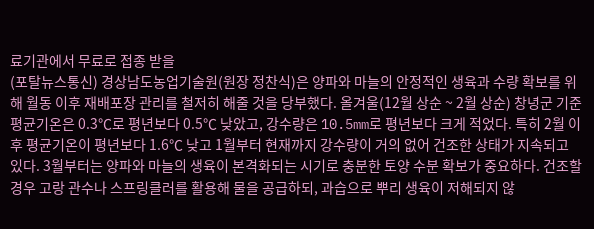료기관에서 무료로 접종 받을
(포탈뉴스통신) 경상남도농업기술원(원장 정찬식)은 양파와 마늘의 안정적인 생육과 수량 확보를 위해 월동 이후 재배포장 관리를 철저히 해줄 것을 당부했다. 올겨울(12월 상순 ~ 2월 상순) 창녕군 기준 평균기온은 0.3℃로 평년보다 0.5℃ 낮았고, 강수량은 10.5mm로 평년보다 크게 적었다. 특히 2월 이후 평균기온이 평년보다 1.6℃ 낮고 1월부터 현재까지 강수량이 거의 없어 건조한 상태가 지속되고 있다. 3월부터는 양파와 마늘의 생육이 본격화되는 시기로 충분한 토양 수분 확보가 중요하다. 건조할 경우 고랑 관수나 스프링클러를 활용해 물을 공급하되, 과습으로 뿌리 생육이 저해되지 않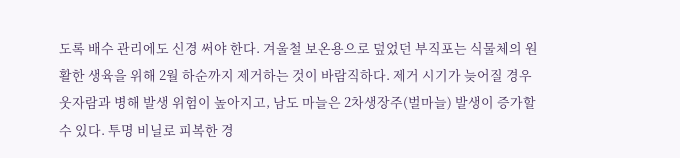도록 배수 관리에도 신경 써야 한다. 겨울철 보온용으로 덮었던 부직포는 식물체의 원활한 생육을 위해 2월 하순까지 제거하는 것이 바람직하다. 제거 시기가 늦어질 경우 웃자람과 병해 발생 위험이 높아지고, 남도 마늘은 2차생장주(벌마늘) 발생이 증가할 수 있다. 투명 비닐로 피복한 경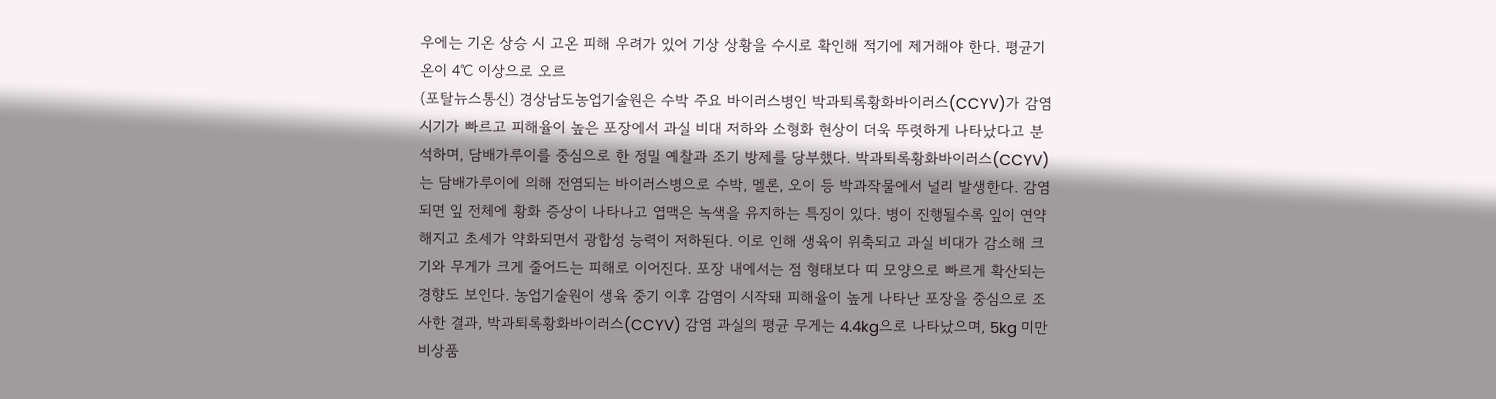우에는 기온 상승 시 고온 피해 우려가 있어 기상 상황을 수시로 확인해 적기에 제거해야 한다. 평균기온이 4℃ 이상으로 오르
(포탈뉴스통신) 경상남도농업기술원은 수박 주요 바이러스병인 박과퇴록황화바이러스(CCYV)가 감염 시기가 빠르고 피해율이 높은 포장에서 과실 비대 저하와 소형화 현상이 더욱 뚜렷하게 나타났다고 분석하며, 담배가루이를 중심으로 한 정밀 예찰과 조기 방제를 당부했다. 박과퇴록황화바이러스(CCYV)는 담배가루이에 의해 전염되는 바이러스병으로 수박, 멜론, 오이 등 박과작물에서 널리 발생한다. 감염되면 잎 전체에 황화 증상이 나타나고 엽맥은 녹색을 유지하는 특징이 있다. 병이 진행될수록 잎이 연약해지고 초세가 약화되면서 광합성 능력이 저하된다. 이로 인해 생육이 위축되고 과실 비대가 감소해 크기와 무게가 크게 줄어드는 피해로 이어진다. 포장 내에서는 점 형태보다 띠 모양으로 빠르게 확산되는 경향도 보인다. 농업기술원이 생육 중기 이후 감염이 시작돼 피해율이 높게 나타난 포장을 중심으로 조사한 결과, 박과퇴록황화바이러스(CCYV) 감염 과실의 평균 무게는 4.4kg으로 나타났으며, 5kg 미만 비상품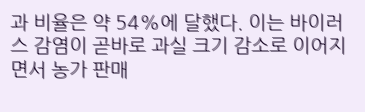과 비율은 약 54%에 달했다. 이는 바이러스 감염이 곧바로 과실 크기 감소로 이어지면서 농가 판매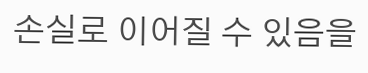손실로 이어질 수 있음을